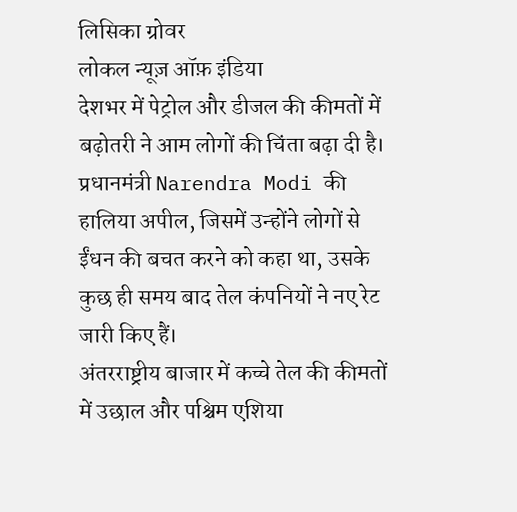लिसिका ग्रोवर
लोकल न्यूज़ ऑफ़ इंडिया
देशभर में पेट्रोल और डीजल की कीमतों में बढ़ोतरी ने आम लोगों की चिंता बढ़ा दी है। प्रधानमंत्री Narendra Modi की हालिया अपील, जिसमें उन्होंने लोगों से ईंधन की बचत करने को कहा था, उसके कुछ ही समय बाद तेल कंपनियों ने नए रेट जारी किए हैं।
अंतरराष्ट्रीय बाजार में कच्चे तेल की कीमतों में उछाल और पश्चिम एशिया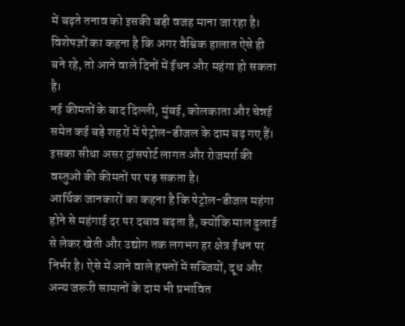में बढ़ते तनाव को इसकी बड़ी वजह माना जा रहा है। विशेषज्ञों का कहना है कि अगर वैश्विक हालात ऐसे ही बने रहे, तो आने वाले दिनों में ईंधन और महंगा हो सकता है।
नई कीमतों के बाद दिल्ली, मुंबई, कोलकाता और चेन्नई समेत कई बड़े शहरों में पेट्रोल-डीजल के दाम बढ़ गए हैं। इसका सीधा असर ट्रांसपोर्ट लागत और रोजमर्रा की वस्तुओं की कीमतों पर पड़ सकता है।
आर्थिक जानकारों का कहना है कि पेट्रोल-डीजल महंगा होने से महंगाई दर पर दबाव बढ़ता है, क्योंकि माल ढुलाई से लेकर खेती और उद्योग तक लगभग हर क्षेत्र ईंधन पर निर्भर है। ऐसे में आने वाले हफ्तों में सब्जियों, दूध और अन्य जरूरी सामानों के दाम भी प्रभावित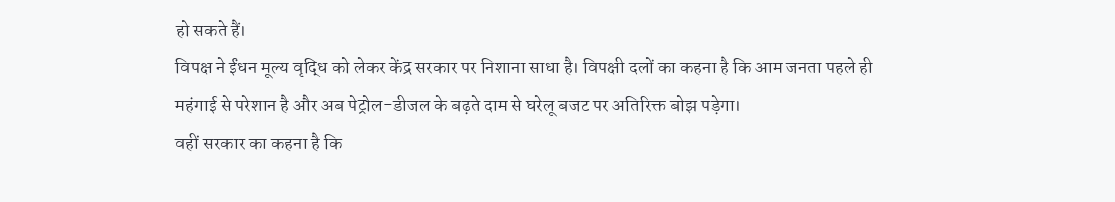हो सकते हैं।
विपक्ष ने ईंधन मूल्य वृद्धि को लेकर केंद्र सरकार पर निशाना साधा है। विपक्षी दलों का कहना है कि आम जनता पहले ही महंगाई से परेशान है और अब पेट्रोल-डीजल के बढ़ते दाम से घरेलू बजट पर अतिरिक्त बोझ पड़ेगा।
वहीं सरकार का कहना है कि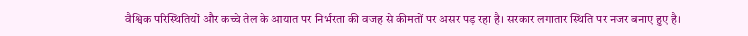वैश्विक परिस्थितियों और कच्चे तेल के आयात पर निर्भरता की वजह से कीमतों पर असर पड़ रहा है। सरकार लगातार स्थिति पर नजर बनाए हुए है।